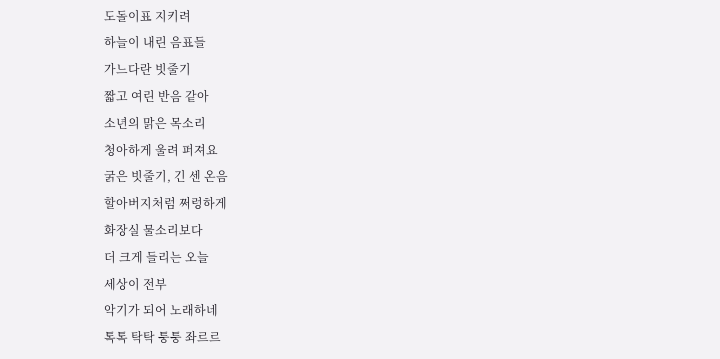도돌이표 지키려
하늘이 내린 음표들
가느다란 빗줄기
짧고 여린 반음 같아
소년의 맑은 목소리
청아하게 울려 퍼져요
굵은 빗줄기, 긴 센 온음
할아버지처럼 쩌렁하게
화장실 물소리보다
더 크게 들리는 오늘
세상이 전부
악기가 되어 노래하네
톡톡 탁탁 퉁퉁 좌르르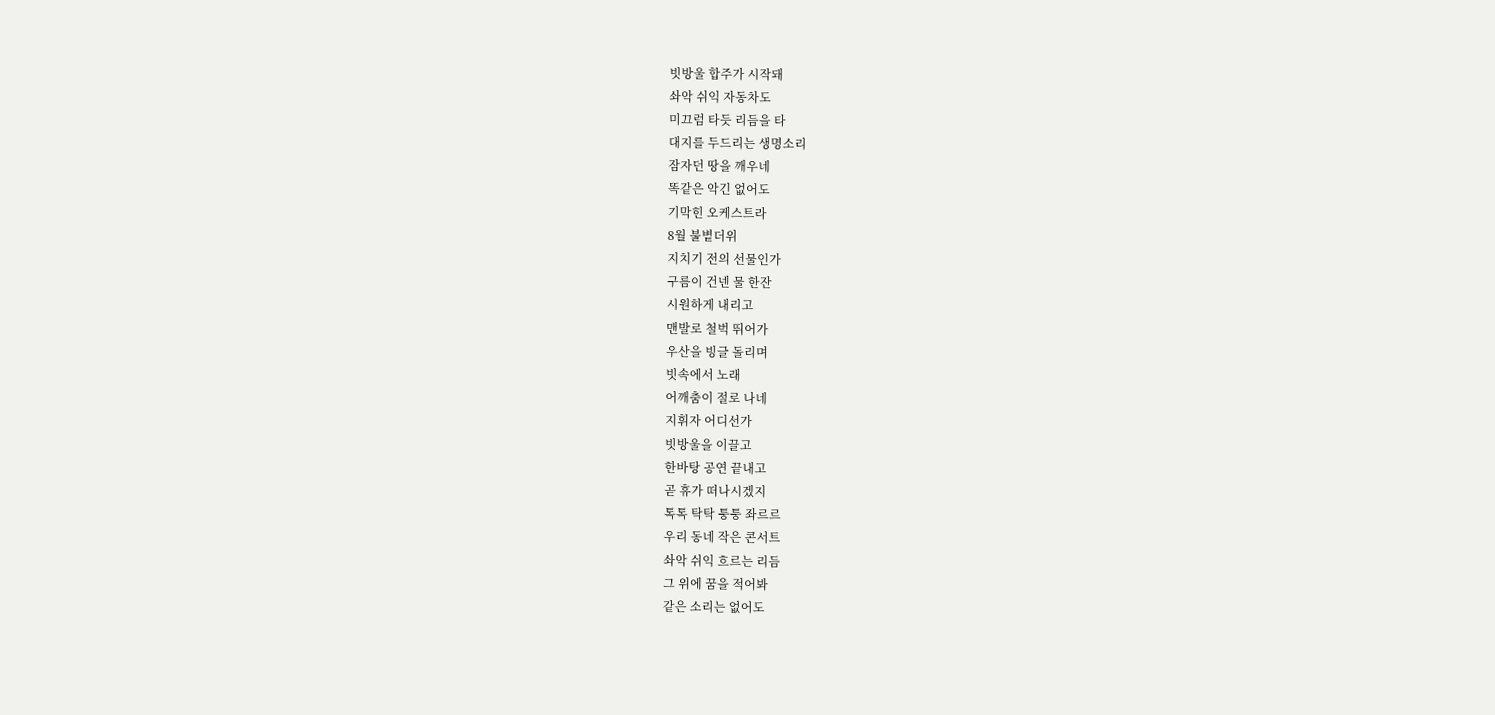빗방울 합주가 시작돼
솨악 쉬익 자동차도
미끄럼 타듯 리듬을 타
대지를 두드리는 생명소리
잠자던 땅을 깨우네
똑같은 악긴 없어도
기막힌 오케스트라
8월 불볕더위
지치기 전의 선물인가
구름이 건넨 물 한잔
시원하게 내리고
맨발로 철벅 뛰어가
우산을 빙글 돌리며
빗속에서 노래
어깨춤이 절로 나네
지휘자 어디선가
빗방울을 이끌고
한바탕 공연 끝내고
곧 휴가 떠나시겠지
톡톡 탁탁 퉁퉁 좌르르
우리 동네 작은 콘서트
솨악 쉬익 흐르는 리듬
그 위에 꿈을 적어봐
같은 소리는 없어도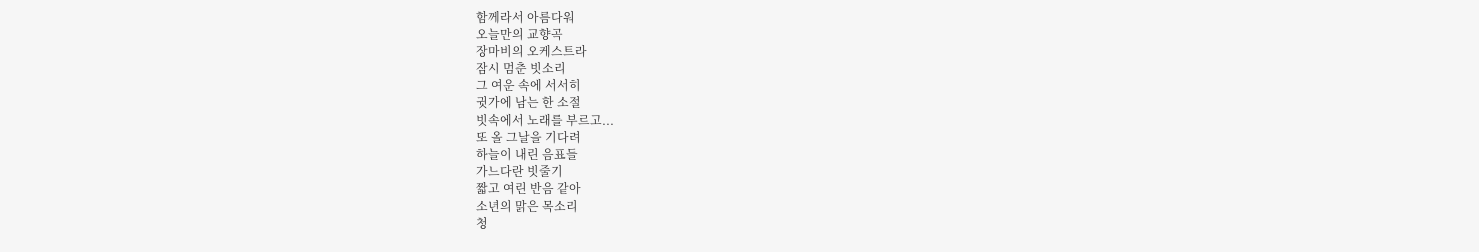함께라서 아름다워
오늘만의 교향곡
장마비의 오케스트라
잠시 멈춘 빗소리
그 여운 속에 서서히
귓가에 남는 한 소절
빗속에서 노래를 부르고...
또 올 그날을 기다려
하늘이 내린 음표들
가느다란 빗줄기
짧고 여린 반음 같아
소년의 맑은 목소리
청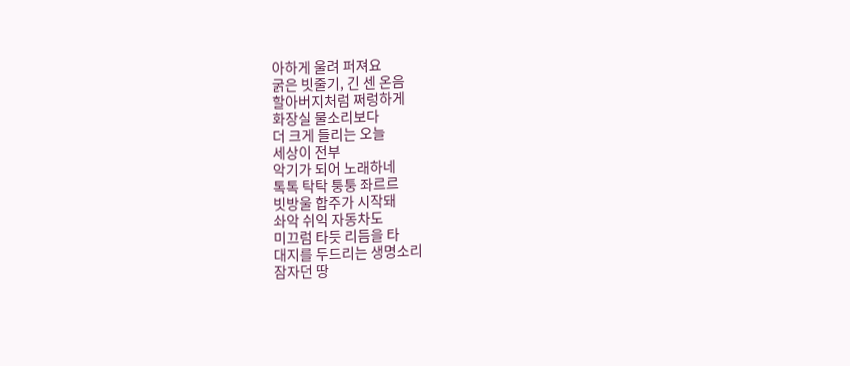아하게 울려 퍼져요
굵은 빗줄기, 긴 센 온음
할아버지처럼 쩌렁하게
화장실 물소리보다
더 크게 들리는 오늘
세상이 전부
악기가 되어 노래하네
톡톡 탁탁 퉁퉁 좌르르
빗방울 합주가 시작돼
솨악 쉬익 자동차도
미끄럼 타듯 리듬을 타
대지를 두드리는 생명소리
잠자던 땅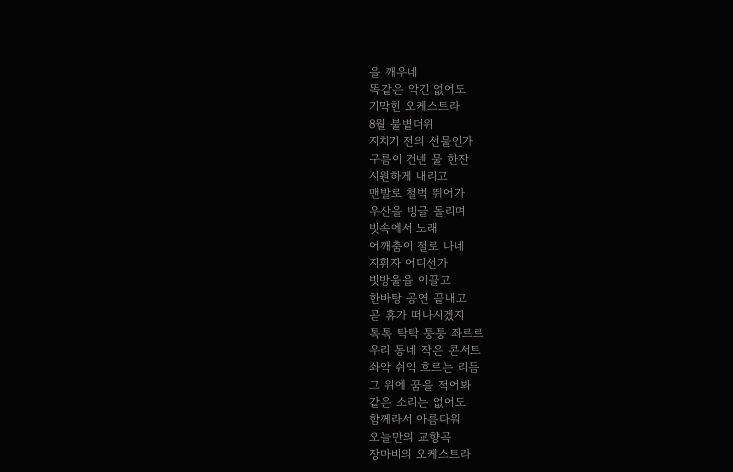을 깨우네
똑같은 악긴 없어도
기막힌 오케스트라
8월 불볕더위
지치기 전의 선물인가
구름이 건넨 물 한잔
시원하게 내리고
맨발로 철벅 뛰어가
우산을 빙글 돌리며
빗속에서 노래
어깨춤이 절로 나네
지휘자 어디선가
빗방울을 이끌고
한바탕 공연 끝내고
곧 휴가 떠나시겠지
톡톡 탁탁 퉁퉁 좌르르
우리 동네 작은 콘서트
솨악 쉬익 흐르는 리듬
그 위에 꿈을 적어봐
같은 소리는 없어도
함께라서 아름다워
오늘만의 교향곡
장마비의 오케스트라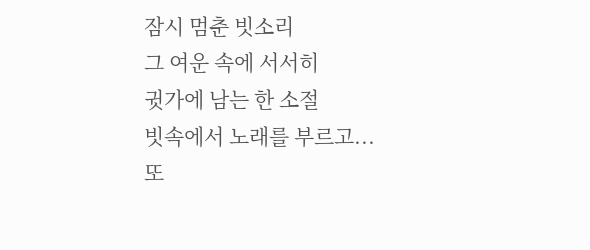잠시 멈춘 빗소리
그 여운 속에 서서히
귓가에 남는 한 소절
빗속에서 노래를 부르고...
또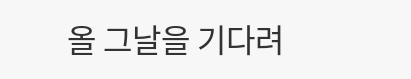올 그날을 기다려